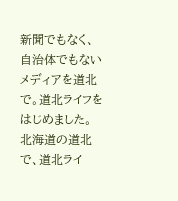新聞でもなく、自治体でもないメディアを道北で。道北ライフをはじめました。
北海道の道北で、道北ライ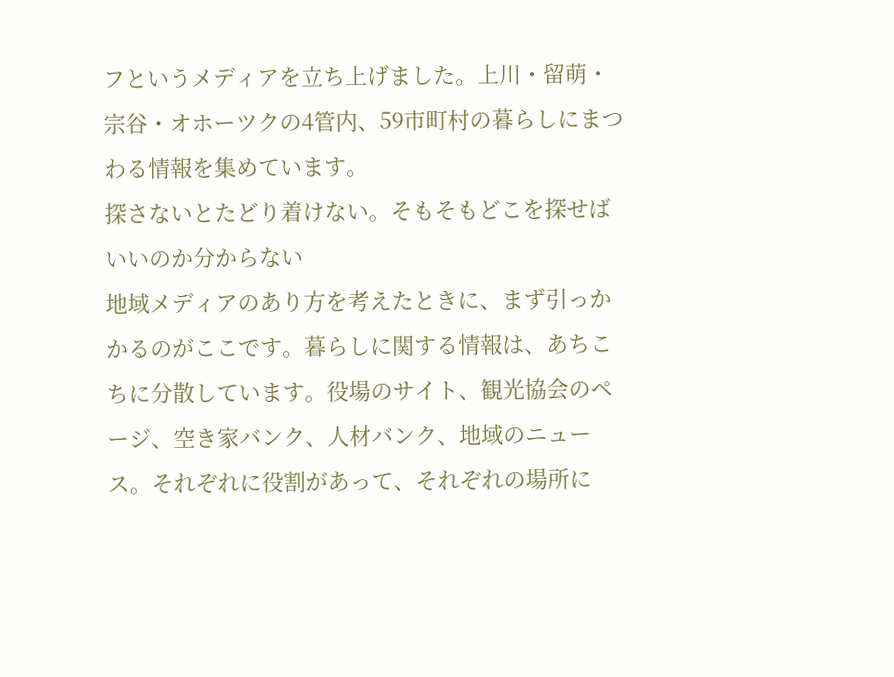フというメディアを立ち上げました。上川・留萌・宗谷・オホーツクの4管内、59市町村の暮らしにまつわる情報を集めています。
探さないとたどり着けない。そもそもどこを探せばいいのか分からない
地域メディアのあり方を考えたときに、まず引っかかるのがここです。暮らしに関する情報は、あちこちに分散しています。役場のサイト、観光協会のページ、空き家バンク、人材バンク、地域のニュース。それぞれに役割があって、それぞれの場所に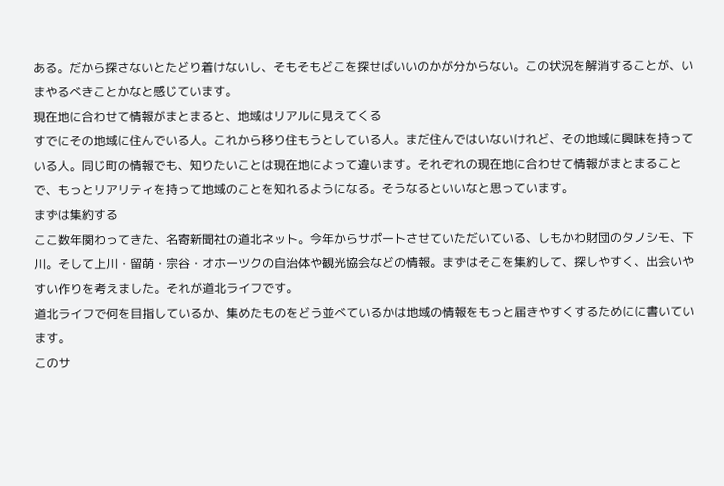ある。だから探さないとたどり着けないし、そもそもどこを探せばいいのかが分からない。この状況を解消することが、いまやるべきことかなと感じています。
現在地に合わせて情報がまとまると、地域はリアルに見えてくる
すでにその地域に住んでいる人。これから移り住もうとしている人。まだ住んではいないけれど、その地域に興味を持っている人。同じ町の情報でも、知りたいことは現在地によって違います。それぞれの現在地に合わせて情報がまとまることで、もっとリアリティを持って地域のことを知れるようになる。そうなるといいなと思っています。
まずは集約する
ここ数年関わってきた、名寄新聞社の道北ネット。今年からサポートさせていただいている、しもかわ財団のタノシモ、下川。そして上川・留萌・宗谷・オホーツクの自治体や観光協会などの情報。まずはそこを集約して、探しやすく、出会いやすい作りを考えました。それが道北ライフです。
道北ライフで何を目指しているか、集めたものをどう並べているかは地域の情報をもっと届きやすくするためにに書いています。
このサ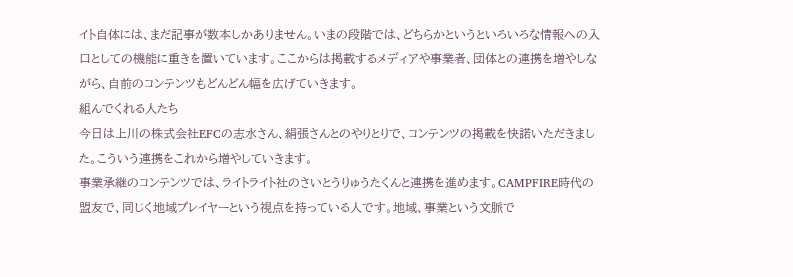イト自体には、まだ記事が数本しかありません。いまの段階では、どちらかというといろいろな情報への入口としての機能に重きを置いています。ここからは掲載するメディアや事業者、団体との連携を増やしながら、自前のコンテンツもどんどん幅を広げていきます。
組んでくれる人たち
今日は上川の株式会社EFCの志水さん、絹張さんとのやりとりで、コンテンツの掲載を快諾いただきました。こういう連携をこれから増やしていきます。
事業承継のコンテンツでは、ライトライト社のさいとうりゅうたくんと連携を進めます。CAMPFIRE時代の盟友で、同じく地域プレイヤーという視点を持っている人です。地域、事業という文脈で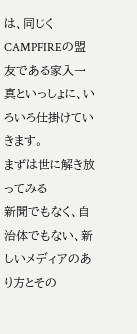は、同じくCAMPFIREの盟友である家入一真といっしょに、いろいろ仕掛けていきます。
まずは世に解き放ってみる
新聞でもなく、自治体でもない、新しいメディアのあり方とその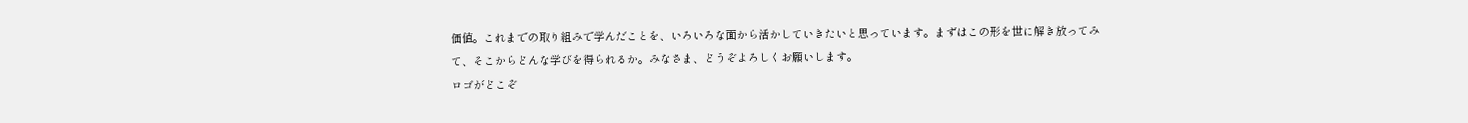価値。これまでの取り組みで学んだことを、いろいろな面から活かしていきたいと思っています。まずはこの形を世に解き放ってみて、そこからどんな学びを得られるか。みなさま、どうぞよろしくお願いします。
ロゴがどこぞ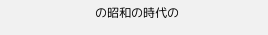の昭和の時代の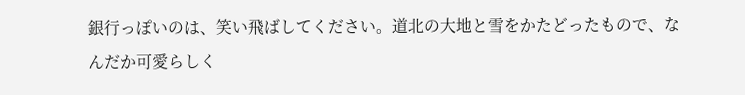銀行っぽいのは、笑い飛ばしてください。道北の大地と雪をかたどったもので、なんだか可愛らしく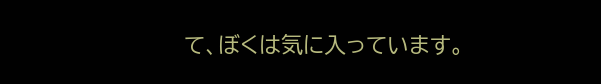て、ぼくは気に入っています。